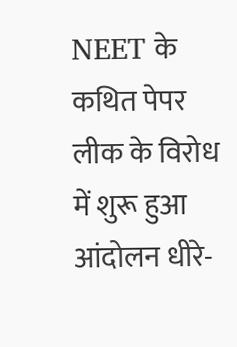NEET के कथित पेपर लीक के विरोध में शुरू हुआ आंदोलन धीरे-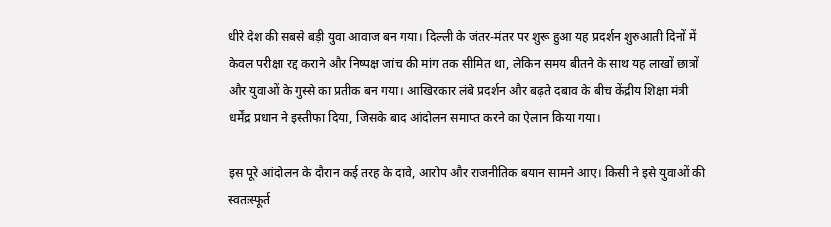धीरे देश की सबसे बड़ी युवा आवाज बन गया। दिल्ली के जंतर-मंतर पर शुरू हुआ यह प्रदर्शन शुरुआती दिनों में केवल परीक्षा रद्द कराने और निष्पक्ष जांच की मांग तक सीमित था, लेकिन समय बीतने के साथ यह लाखों छात्रों और युवाओं के गुस्से का प्रतीक बन गया। आखिरकार लंबे प्रदर्शन और बढ़ते दबाव के बीच केंद्रीय शिक्षा मंत्री धर्मेंद्र प्रधान ने इस्तीफा दिया, जिसके बाद आंदोलन समाप्त करने का ऐलान किया गया।

इस पूरे आंदोलन के दौरान कई तरह के दावे, आरोप और राजनीतिक बयान सामने आए। किसी ने इसे युवाओं की स्वतःस्फूर्त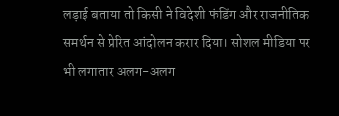लड़ाई बताया तो किसी ने विदेशी फंडिंग और राजनीतिक समर्थन से प्रेरित आंदोलन करार दिया। सोशल मीडिया पर भी लगातार अलग-अलग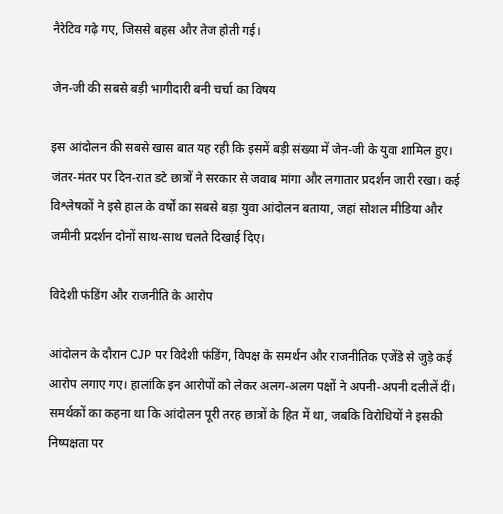नैरेटिव गढ़े गए, जिससे बहस और तेज होती गई।

जेन-जी की सबसे बड़ी भागीदारी बनी चर्चा का विषय

इस आंदोलन की सबसे खास बात यह रही कि इसमें बड़ी संख्या में जेन-जी के युवा शामिल हुए। जंतर-मंतर पर दिन-रात डटे छात्रों ने सरकार से जवाब मांगा और लगातार प्रदर्शन जारी रखा। कई विश्लेषकों ने इसे हाल के वर्षों का सबसे बड़ा युवा आंदोलन बताया, जहां सोशल मीडिया और जमीनी प्रदर्शन दोनों साथ-साथ चलते दिखाई दिए।

विदेशी फंडिंग और राजनीति के आरोप

आंदोलन के दौरान CJP पर विदेशी फंडिंग, विपक्ष के समर्थन और राजनीतिक एजेंडे से जुड़े कई आरोप लगाए गए। हालांकि इन आरोपों को लेकर अलग-अलग पक्षों ने अपनी-अपनी दलीलें दीं। समर्थकों का कहना था कि आंदोलन पूरी तरह छात्रों के हित में था, जबकि विरोधियों ने इसकी निष्पक्षता पर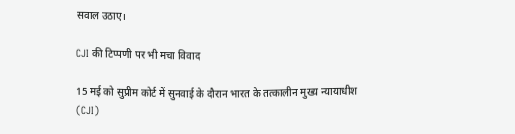सवाल उठाए।

CJI की टिप्पणी पर भी मचा विवाद

15 मई को सुप्रीम कोर्ट में सुनवाई के दौरान भारत के तत्कालीन मुख्य न्यायाधीश (CJI)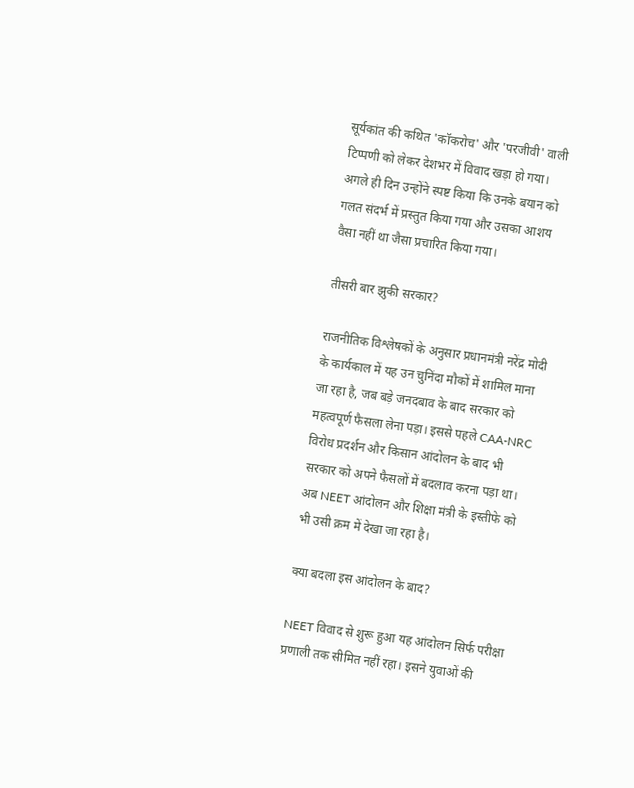सूर्यकांत की कथित 'कॉकरोच' और 'परजीवी' वाली टिप्पणी को लेकर देशभर में विवाद खड़ा हो गया। अगले ही दिन उन्होंने स्पष्ट किया कि उनके बयान को गलत संदर्भ में प्रस्तुत किया गया और उसका आशय वैसा नहीं था जैसा प्रचारित किया गया।

तीसरी बार झुकी सरकार?

राजनीतिक विश्लेषकों के अनुसार प्रधानमंत्री नरेंद्र मोदी के कार्यकाल में यह उन चुनिंदा मौकों में शामिल माना जा रहा है, जब बड़े जनदबाव के बाद सरकार को महत्वपूर्ण फैसला लेना पड़ा। इससे पहले CAA-NRC विरोध प्रदर्शन और किसान आंदोलन के बाद भी सरकार को अपने फैसलों में बदलाव करना पड़ा था। अब NEET आंदोलन और शिक्षा मंत्री के इस्तीफे को भी उसी क्रम में देखा जा रहा है।

क्या बदला इस आंदोलन के बाद?

NEET विवाद से शुरू हुआ यह आंदोलन सिर्फ परीक्षा प्रणाली तक सीमित नहीं रहा। इसने युवाओं की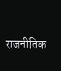राजनीतिक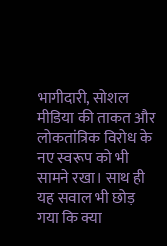भागीदारी, सोशल मीडिया की ताकत और लोकतांत्रिक विरोध के नए स्वरूप को भी सामने रखा। साथ ही यह सवाल भी छोड़ गया कि क्या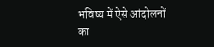भविष्य में ऐसे आंदोलनों का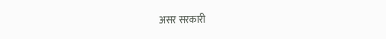असर सरकारी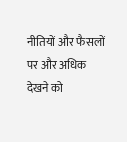नीतियों और फैसलों पर और अधिक देखने को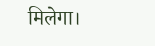मिलेगा।